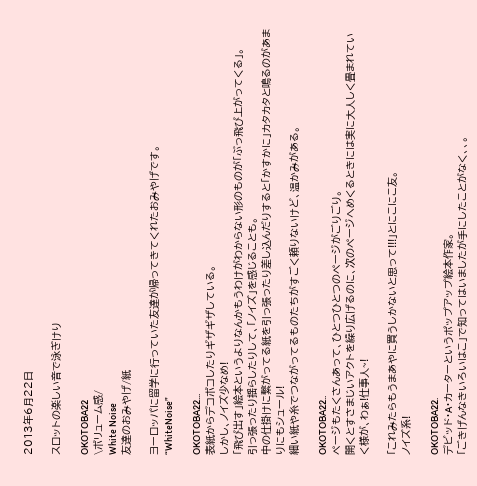2013年6月22日

スロットの楽しい音で泳ぎけり

OKOTOBA22
\ボリューム感/
White Noise
友達のおみやげ/紙

ヨーロッパに留学に行っていた友達が帰ってきてくれたおみやげです。
“WhiteNoise”

OKOTOBA22...
表紙からデコボコしたりギザギザしている。
しかし、ノイズ少なめ!
「飛び出す」絵本というよりなんかもうわけがわからない形のものが「ぶっ飛び上がってくる」。
引っ張ったり揺らしたりして、「ノイズ」を感じることも。
中の仕掛けに繋がってる紙を引っ張ったり差し込んだりすると「かすかに」カタカタと鳴るのがあまりにもシュール!
細い紙や糸でつながってるものたちがすごく頼りないけど、温かみがある。

OKOTOBA22..
ページもたくさんあって、ひとつひとつのページがごりごり。
開くとすさまじいアクトを繰り広げるのに、次のページへめくるときには実に大人しく畳まれていく様が、わぁ!仕事人~!

「これみたらもうまあやに買うしかないと思って!!!」とにこにこ友。
ノイズ系!

OKOTOBA22.
デビッド・A・カーターというポップアップ絵本作家。
「ごきげんなきいろいはこ」で知ってはいましたが手にしたことがなく、、。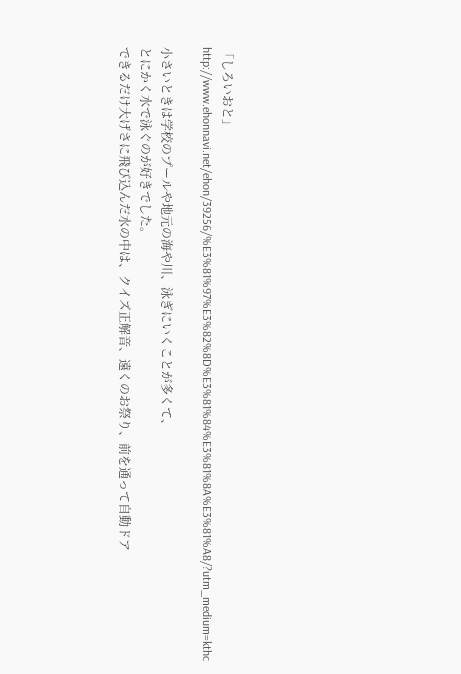「しろいおと」
http://www.ehonnavi.net/ehon/39256/%E3%81%97%E3%82%8D%E3%81%84%E3%81%8A%E3%81%A8/?utm_medium=kthc

小さいときは学校のプールや地元の海や川、泳ぎにいくことが多くて、
とにかく水で泳ぐのが好きでした。
できるだけ大げさに飛び込んだ水の中は、クイズ正解音、遠くのお祭り、前を通って自動ドア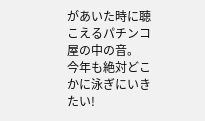があいた時に聴こえるパチンコ屋の中の音。
今年も絶対どこかに泳ぎにいきたい!